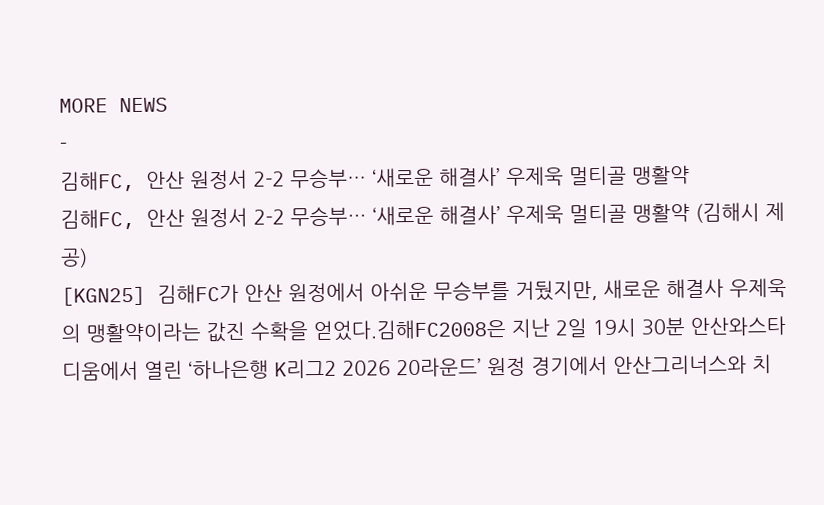MORE NEWS
-
김해FC, 안산 원정서 2-2 무승부… ‘새로운 해결사’ 우제욱 멀티골 맹활약
김해FC, 안산 원정서 2-2 무승부… ‘새로운 해결사’ 우제욱 멀티골 맹활약 (김해시 제공)
[KGN25] 김해FC가 안산 원정에서 아쉬운 무승부를 거뒀지만, 새로운 해결사 우제욱의 맹활약이라는 값진 수확을 얻었다.김해FC2008은 지난 2일 19시 30분 안산와스타디움에서 열린 ‘하나은행 K리그2 2026 20라운드’ 원정 경기에서 안산그리너스와 치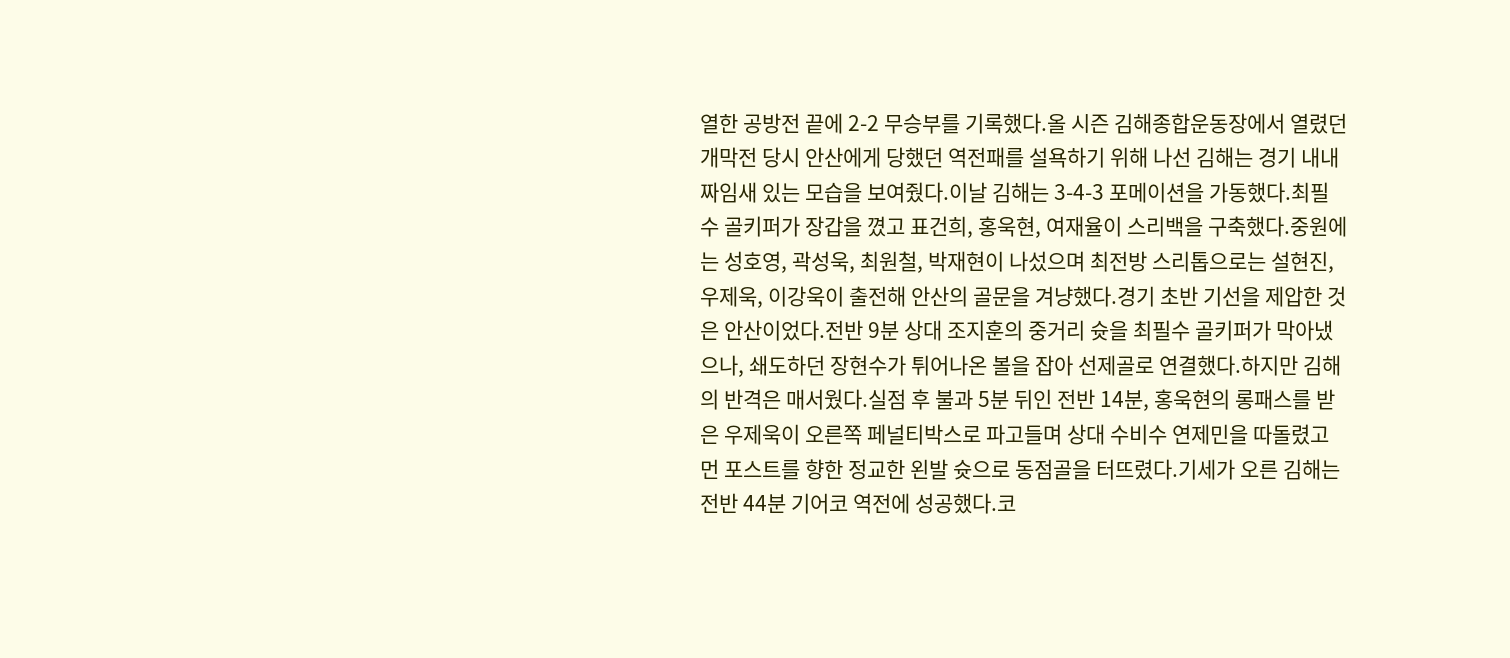열한 공방전 끝에 2-2 무승부를 기록했다.올 시즌 김해종합운동장에서 열렸던 개막전 당시 안산에게 당했던 역전패를 설욕하기 위해 나선 김해는 경기 내내 짜임새 있는 모습을 보여줬다.이날 김해는 3-4-3 포메이션을 가동했다.최필수 골키퍼가 장갑을 꼈고 표건희, 홍욱현, 여재율이 스리백을 구축했다.중원에는 성호영, 곽성욱, 최원철, 박재현이 나섰으며 최전방 스리톱으로는 설현진, 우제욱, 이강욱이 출전해 안산의 골문을 겨냥했다.경기 초반 기선을 제압한 것은 안산이었다.전반 9분 상대 조지훈의 중거리 슛을 최필수 골키퍼가 막아냈으나, 쇄도하던 장현수가 튀어나온 볼을 잡아 선제골로 연결했다.하지만 김해의 반격은 매서웠다.실점 후 불과 5분 뒤인 전반 14분, 홍욱현의 롱패스를 받은 우제욱이 오른쪽 페널티박스로 파고들며 상대 수비수 연제민을 따돌렸고 먼 포스트를 향한 정교한 왼발 슛으로 동점골을 터뜨렸다.기세가 오른 김해는 전반 44분 기어코 역전에 성공했다.코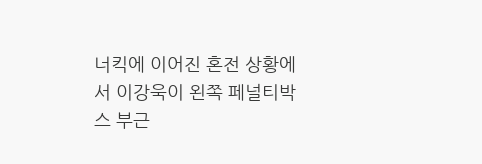너킥에 이어진 혼전 상황에서 이강욱이 왼쪽 페널티박스 부근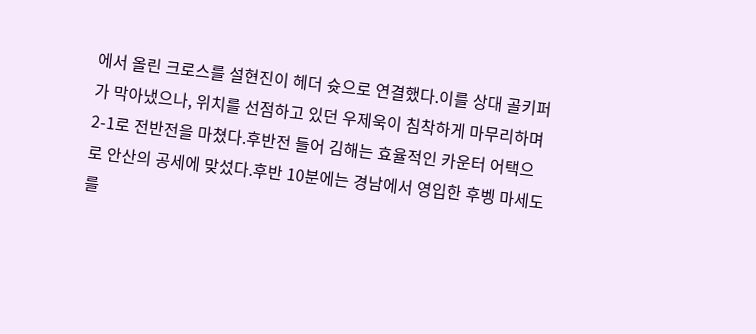에서 올린 크로스를 설현진이 헤더 슛으로 연결했다.이를 상대 골키퍼가 막아냈으나, 위치를 선점하고 있던 우제욱이 침착하게 마무리하며 2-1로 전반전을 마쳤다.후반전 들어 김해는 효율적인 카운터 어택으로 안산의 공세에 맞섰다.후반 10분에는 경남에서 영입한 후벵 마세도를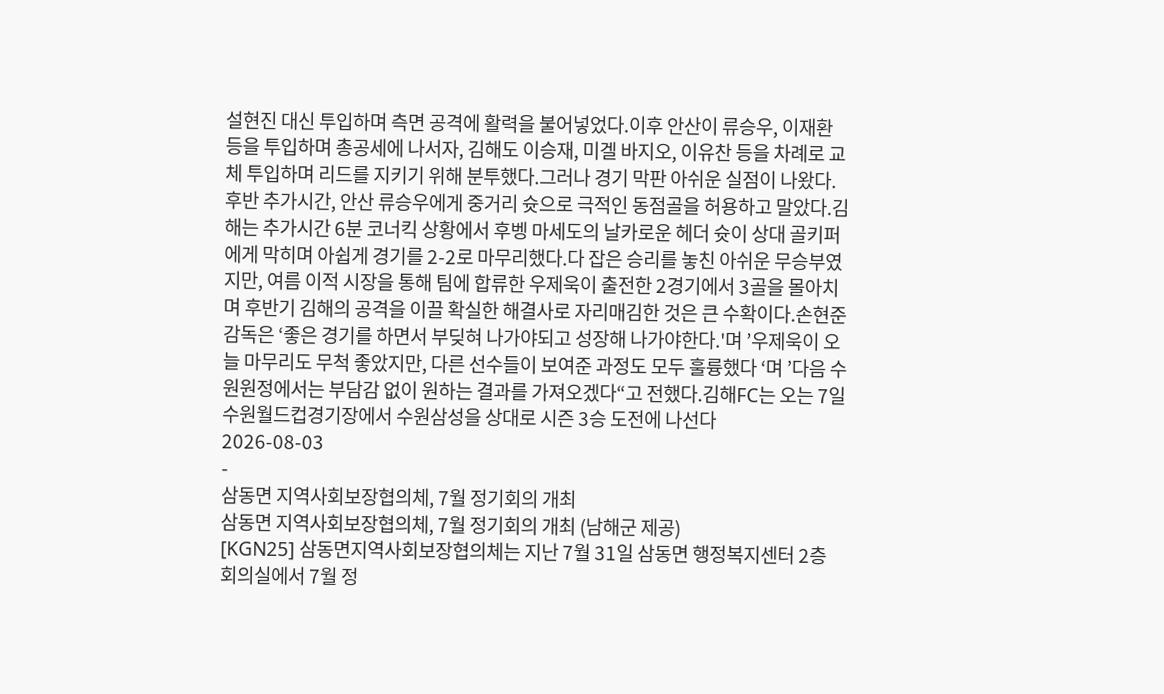설현진 대신 투입하며 측면 공격에 활력을 불어넣었다.이후 안산이 류승우, 이재환 등을 투입하며 총공세에 나서자, 김해도 이승재, 미겔 바지오, 이유찬 등을 차례로 교체 투입하며 리드를 지키기 위해 분투했다.그러나 경기 막판 아쉬운 실점이 나왔다.후반 추가시간, 안산 류승우에게 중거리 슛으로 극적인 동점골을 허용하고 말았다.김해는 추가시간 6분 코너킥 상황에서 후벵 마세도의 날카로운 헤더 슛이 상대 골키퍼에게 막히며 아쉽게 경기를 2-2로 마무리했다.다 잡은 승리를 놓친 아쉬운 무승부였지만, 여름 이적 시장을 통해 팀에 합류한 우제욱이 출전한 2경기에서 3골을 몰아치며 후반기 김해의 공격을 이끌 확실한 해결사로 자리매김한 것은 큰 수확이다.손현준 감독은 ‘좋은 경기를 하면서 부딪혀 나가야되고 성장해 나가야한다.'며 ’우제욱이 오늘 마무리도 무척 좋았지만, 다른 선수들이 보여준 과정도 모두 훌륭했다 ‘며 ’다음 수원원정에서는 부담감 없이 원하는 결과를 가져오겠다“고 전했다.김해FC는 오는 7일 수원월드컵경기장에서 수원삼성을 상대로 시즌 3승 도전에 나선다
2026-08-03
-
삼동면 지역사회보장협의체, 7월 정기회의 개최
삼동면 지역사회보장협의체, 7월 정기회의 개최 (남해군 제공)
[KGN25] 삼동면지역사회보장협의체는 지난 7월 31일 삼동면 행정복지센터 2층 회의실에서 7월 정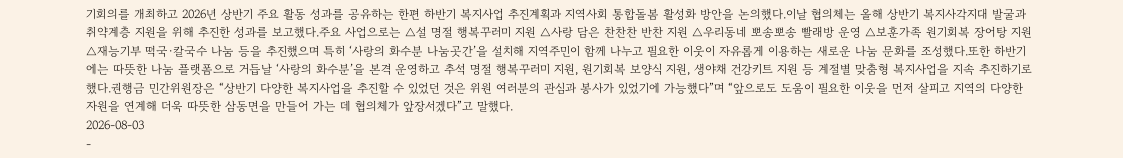기회의를 개최하고 2026년 상반기 주요 활동 성과를 공유하는 한편 하반기 복지사업 추진계획과 지역사회 통합돌봄 활성화 방안을 논의했다.이날 협의체는 올해 상반기 복지사각지대 발굴과 취약계층 지원을 위해 추진한 성과를 보고했다.주요 사업으로는 △설 명절 행복꾸러미 지원 △사랑 담은 찬찬찬 반찬 지원 △우리동네 뽀송뽀송 빨래방 운영 △보훈가족 원기회복 장어탕 지원 △재능기부 떡국·칼국수 나눔 등을 추진했으며 특히 ‘사랑의 화수분 나눔곳간’을 설치해 지역주민이 함께 나누고 필요한 이웃이 자유롭게 이용하는 새로운 나눔 문화를 조성했다.또한 하반기에는 따뜻한 나눔 플랫폼으로 거듭날 ‘사랑의 화수분’을 본격 운영하고 추석 명절 행복꾸러미 지원, 원기회복 보양식 지원, 생야채 건강키트 지원 등 계절별 맞춤형 복지사업을 지속 추진하기로 했다.권행금 민간위원장은 “상반기 다양한 복지사업을 추진할 수 있었던 것은 위원 여러분의 관심과 봉사가 있었기에 가능했다”며 “앞으로도 도움이 필요한 이웃을 먼저 살피고 지역의 다양한 자원을 연계해 더욱 따뜻한 삼동면을 만들어 가는 데 협의체가 앞장서겠다”고 말했다.
2026-08-03
-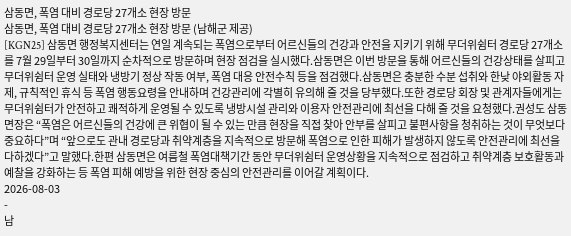삼동면, 폭염 대비 경로당 27개소 현장 방문
삼동면, 폭염 대비 경로당 27개소 현장 방문 (남해군 제공)
[KGN25] 삼동면 행정복지센터는 연일 계속되는 폭염으로부터 어르신들의 건강과 안전을 지키기 위해 무더위쉼터 경로당 27개소를 7월 29일부터 30일까지 순차적으로 방문하며 현장 점검을 실시했다.삼동면은 이번 방문을 통해 어르신들의 건강상태를 살피고 무더위쉼터 운영 실태와 냉방기 정상 작동 여부, 폭염 대응 안전수칙 등을 점검했다.삼동면은 충분한 수분 섭취와 한낮 야외활동 자제, 규칙적인 휴식 등 폭염 행동요령을 안내하며 건강관리에 각별히 유의해 줄 것을 당부했다.또한 경로당 회장 및 관계자들에게는 무더위쉼터가 안전하고 쾌적하게 운영될 수 있도록 냉방시설 관리와 이용자 안전관리에 최선을 다해 줄 것을 요청했다.권성도 삼동면장은 “폭염은 어르신들의 건강에 큰 위협이 될 수 있는 만큼 현장을 직접 찾아 안부를 살피고 불편사항을 청취하는 것이 무엇보다 중요하다”며 “앞으로도 관내 경로당과 취약계층을 지속적으로 방문해 폭염으로 인한 피해가 발생하지 않도록 안전관리에 최선을 다하겠다”고 말했다.한편 삼동면은 여름철 폭염대책기간 동안 무더위쉼터 운영상황을 지속적으로 점검하고 취약계층 보호활동과 예찰을 강화하는 등 폭염 피해 예방을 위한 현장 중심의 안전관리를 이어갈 계획이다.
2026-08-03
-
남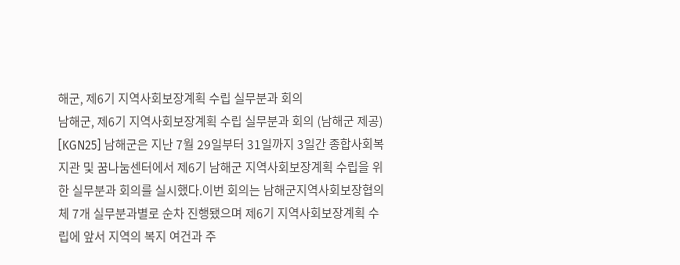해군, 제6기 지역사회보장계획 수립 실무분과 회의
남해군, 제6기 지역사회보장계획 수립 실무분과 회의 (남해군 제공)
[KGN25] 남해군은 지난 7월 29일부터 31일까지 3일간 종합사회복지관 및 꿈나눔센터에서 제6기 남해군 지역사회보장계획 수립을 위한 실무분과 회의를 실시했다.이번 회의는 남해군지역사회보장협의체 7개 실무분과별로 순차 진행됐으며 제6기 지역사회보장계획 수립에 앞서 지역의 복지 여건과 주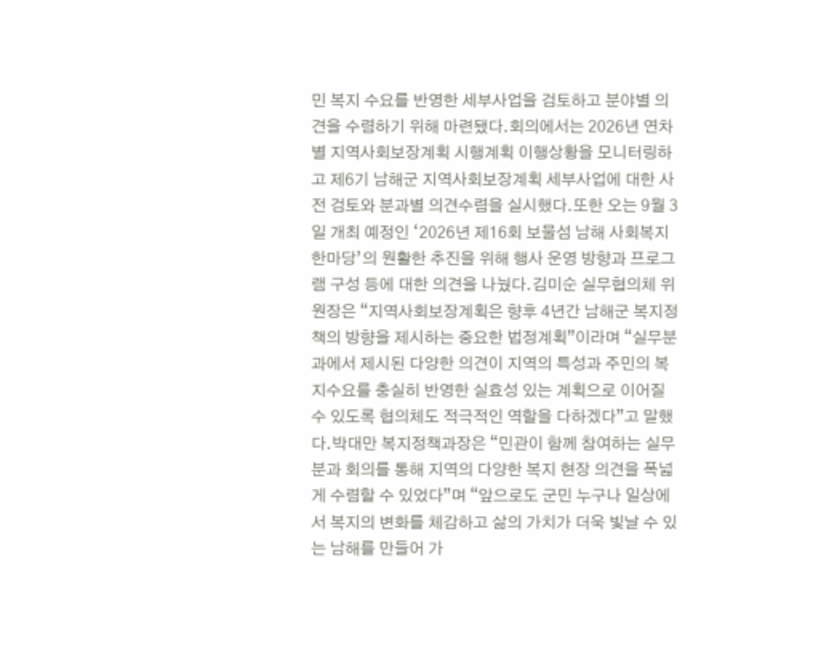민 복지 수요를 반영한 세부사업을 검토하고 분야별 의견을 수렴하기 위해 마련됐다.회의에서는 2026년 연차별 지역사회보장계획 시행계획 이행상황을 모니터링하고 제6기 남해군 지역사회보장계획 세부사업에 대한 사전 검토와 분과별 의견수렴을 실시했다.또한 오는 9월 3일 개최 예정인 ‘2026년 제16회 보물섬 남해 사회복지한마당’의 원활한 추진을 위해 행사 운영 방향과 프로그램 구성 등에 대한 의견을 나눴다.김미순 실무협의체 위원장은 “지역사회보장계획은 향후 4년간 남해군 복지정책의 방향을 제시하는 중요한 법정계획”이라며 “실무분과에서 제시된 다양한 의견이 지역의 특성과 주민의 복지수요를 충실히 반영한 실효성 있는 계획으로 이어질 수 있도록 협의체도 적극적인 역할을 다하겠다”고 말했다.박대만 복지정책과장은 “민관이 함께 참여하는 실무분과 회의를 통해 지역의 다양한 복지 현장 의견을 폭넓게 수렴할 수 있었다”며 “앞으로도 군민 누구나 일상에서 복지의 변화를 체감하고 삶의 가치가 더욱 빛날 수 있는 남해를 만들어 가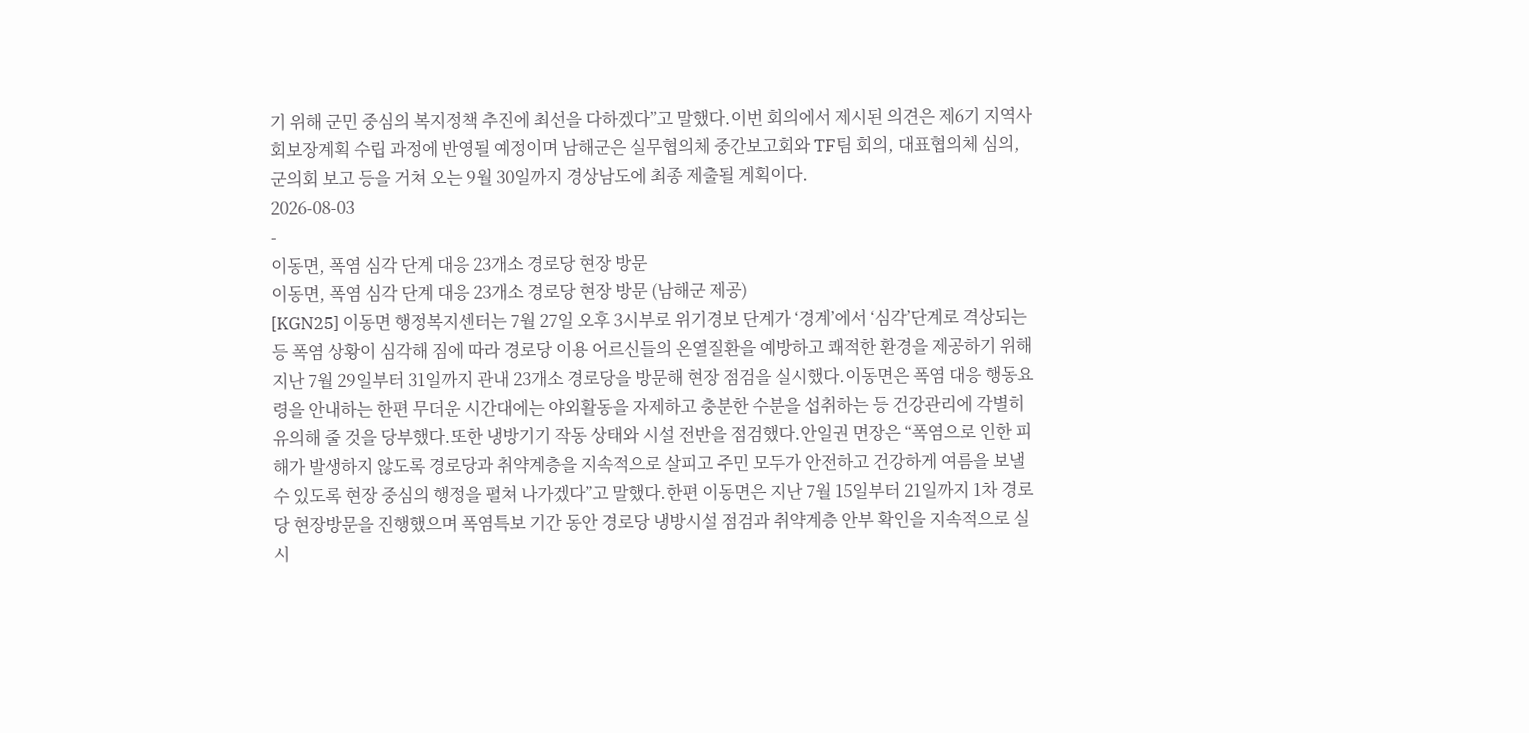기 위해 군민 중심의 복지정책 추진에 최선을 다하겠다”고 말했다.이번 회의에서 제시된 의견은 제6기 지역사회보장계획 수립 과정에 반영될 예정이며 남해군은 실무협의체 중간보고회와 TF팀 회의, 대표협의체 심의, 군의회 보고 등을 거쳐 오는 9월 30일까지 경상남도에 최종 제출될 계획이다.
2026-08-03
-
이동면, 폭염 심각 단계 대응 23개소 경로당 현장 방문
이동면, 폭염 심각 단계 대응 23개소 경로당 현장 방문 (남해군 제공)
[KGN25] 이동면 행정복지센터는 7월 27일 오후 3시부로 위기경보 단계가 ‘경계’에서 ‘심각’단계로 격상되는 등 폭염 상황이 심각해 짐에 따라 경로당 이용 어르신들의 온열질환을 예방하고 쾌적한 환경을 제공하기 위해 지난 7월 29일부터 31일까지 관내 23개소 경로당을 방문해 현장 점검을 실시했다.이동면은 폭염 대응 행동요령을 안내하는 한편 무더운 시간대에는 야외활동을 자제하고 충분한 수분을 섭취하는 등 건강관리에 각별히 유의해 줄 것을 당부했다.또한 냉방기기 작동 상태와 시설 전반을 점검했다.안일권 면장은 “폭염으로 인한 피해가 발생하지 않도록 경로당과 취약계층을 지속적으로 살피고 주민 모두가 안전하고 건강하게 여름을 보낼 수 있도록 현장 중심의 행정을 펼쳐 나가겠다”고 말했다.한편 이동면은 지난 7월 15일부터 21일까지 1차 경로당 현장방문을 진행했으며 폭염특보 기간 동안 경로당 냉방시설 점검과 취약계층 안부 확인을 지속적으로 실시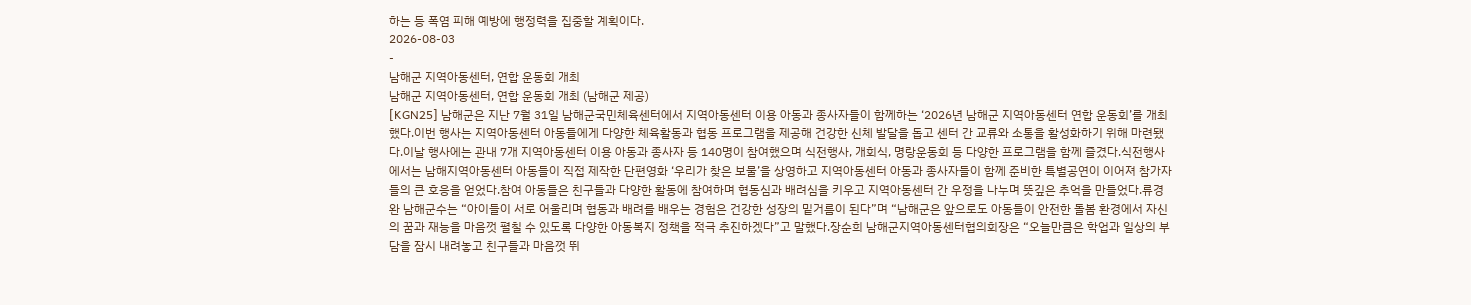하는 등 폭염 피해 예방에 행정력을 집중할 계획이다.
2026-08-03
-
남해군 지역아동센터, 연합 운동회 개최
남해군 지역아동센터, 연합 운동회 개최 (남해군 제공)
[KGN25] 남해군은 지난 7월 31일 남해군국민체육센터에서 지역아동센터 이용 아동과 종사자들이 함께하는 ‘2026년 남해군 지역아동센터 연합 운동회’를 개최했다.이번 행사는 지역아동센터 아동들에게 다양한 체육활동과 협동 프로그램을 제공해 건강한 신체 발달을 돕고 센터 간 교류와 소통을 활성화하기 위해 마련됐다.이날 행사에는 관내 7개 지역아동센터 이용 아동과 종사자 등 140명이 참여했으며 식전행사, 개회식, 명랑운동회 등 다양한 프로그램을 함께 즐겼다.식전행사에서는 남해지역아동센터 아동들이 직접 제작한 단편영화 ‘우리가 찾은 보물’을 상영하고 지역아동센터 아동과 종사자들이 함께 준비한 특별공연이 이어져 참가자들의 큰 호응을 얻었다.참여 아동들은 친구들과 다양한 활동에 참여하며 협동심과 배려심을 키우고 지역아동센터 간 우정을 나누며 뜻깊은 추억을 만들었다.류경완 남해군수는 “아이들이 서로 어울리며 협동과 배려를 배우는 경험은 건강한 성장의 밑거름이 된다”며 “남해군은 앞으로도 아동들이 안전한 돌봄 환경에서 자신의 꿈과 재능을 마음껏 펼칠 수 있도록 다양한 아동복지 정책을 적극 추진하겠다”고 말했다.장순희 남해군지역아동센터협의회장은 “오늘만큼은 학업과 일상의 부담을 잠시 내려놓고 친구들과 마음껏 뛰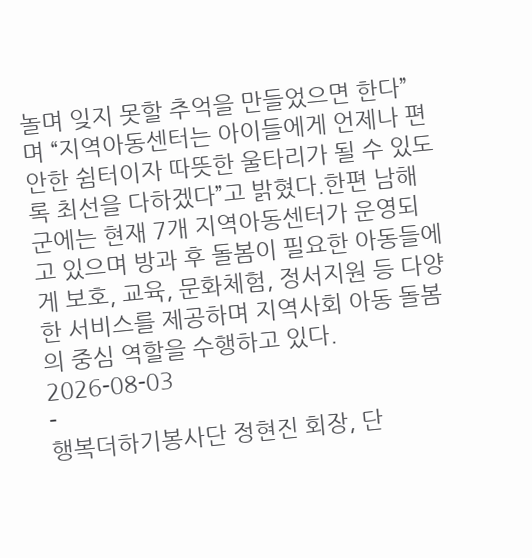놀며 잊지 못할 추억을 만들었으면 한다”며 “지역아동센터는 아이들에게 언제나 편안한 쉼터이자 따뜻한 울타리가 될 수 있도록 최선을 다하겠다”고 밝혔다.한편 남해군에는 현재 7개 지역아동센터가 운영되고 있으며 방과 후 돌봄이 필요한 아동들에게 보호, 교육, 문화체험, 정서지원 등 다양한 서비스를 제공하며 지역사회 아동 돌봄의 중심 역할을 수행하고 있다.
2026-08-03
-
행복더하기봉사단 정현진 회장, 단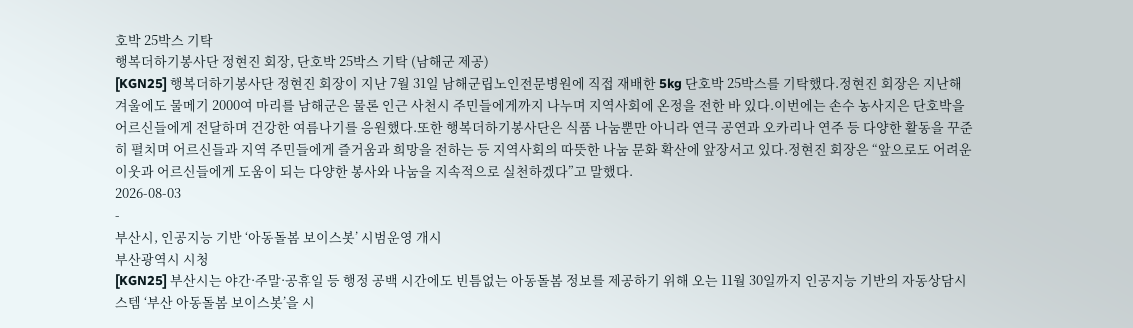호박 25박스 기탁
행복더하기봉사단 정현진 회장, 단호박 25박스 기탁 (남해군 제공)
[KGN25] 행복더하기봉사단 정현진 회장이 지난 7월 31일 남해군립노인전문병원에 직접 재배한 5kg 단호박 25박스를 기탁했다.정현진 회장은 지난해 겨울에도 물메기 2000여 마리를 남해군은 물론 인근 사천시 주민들에게까지 나누며 지역사회에 온정을 전한 바 있다.이번에는 손수 농사지은 단호박을 어르신들에게 전달하며 건강한 여름나기를 응원했다.또한 행복더하기봉사단은 식품 나눔뿐만 아니라 연극 공연과 오카리나 연주 등 다양한 활동을 꾸준히 펼치며 어르신들과 지역 주민들에게 즐거움과 희망을 전하는 등 지역사회의 따뜻한 나눔 문화 확산에 앞장서고 있다.정현진 회장은 “앞으로도 어려운 이웃과 어르신들에게 도움이 되는 다양한 봉사와 나눔을 지속적으로 실천하겠다”고 말했다.
2026-08-03
-
부산시, 인공지능 기반 ‘아동돌봄 보이스봇’ 시범운영 개시
부산광역시 시청
[KGN25] 부산시는 야간·주말·공휴일 등 행정 공백 시간에도 빈틈없는 아동돌봄 정보를 제공하기 위해 오는 11월 30일까지 인공지능 기반의 자동상담시스템 ‘부산 아동돌봄 보이스봇’을 시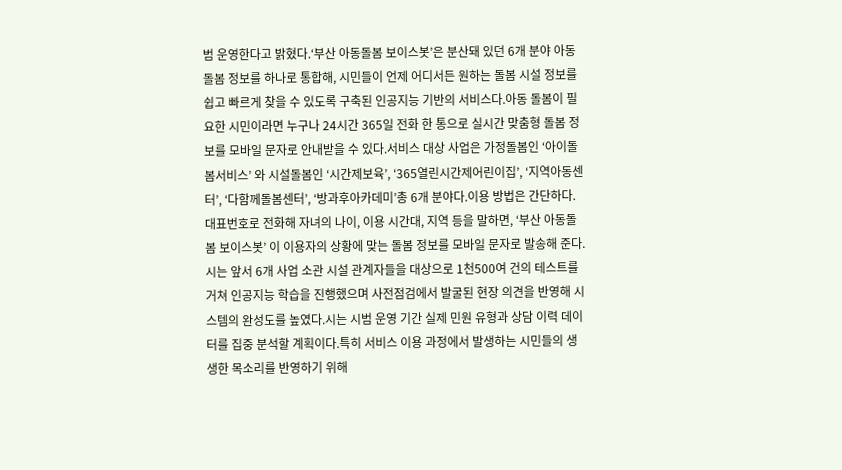범 운영한다고 밝혔다.‘부산 아동돌봄 보이스봇’은 분산돼 있던 6개 분야 아동돌봄 정보를 하나로 통합해, 시민들이 언제 어디서든 원하는 돌봄 시설 정보를 쉽고 빠르게 찾을 수 있도록 구축된 인공지능 기반의 서비스다.아동 돌봄이 필요한 시민이라면 누구나 24시간 365일 전화 한 통으로 실시간 맞춤형 돌봄 정보를 모바일 문자로 안내받을 수 있다.서비스 대상 사업은 가정돌봄인 ‘아이돌봄서비스’ 와 시설돌봄인 ‘시간제보육’, ‘365열린시간제어린이집’, ‘지역아동센터’, ‘다함께돌봄센터’, ‘방과후아카데미’총 6개 분야다.이용 방법은 간단하다.대표번호로 전화해 자녀의 나이, 이용 시간대, 지역 등을 말하면, ‘부산 아동돌봄 보이스봇’ 이 이용자의 상황에 맞는 돌봄 정보를 모바일 문자로 발송해 준다.시는 앞서 6개 사업 소관 시설 관계자들을 대상으로 1천500여 건의 테스트를 거쳐 인공지능 학습을 진행했으며 사전점검에서 발굴된 현장 의견을 반영해 시스템의 완성도를 높였다.시는 시범 운영 기간 실제 민원 유형과 상담 이력 데이터를 집중 분석할 계획이다.특히 서비스 이용 과정에서 발생하는 시민들의 생생한 목소리를 반영하기 위해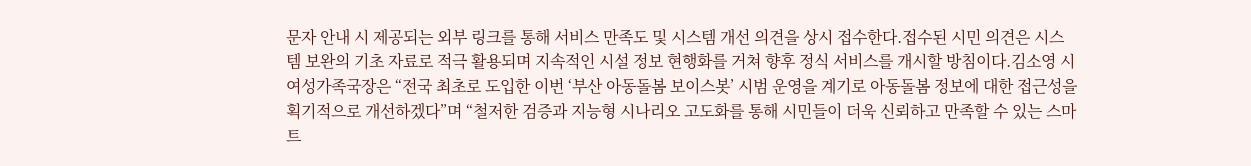문자 안내 시 제공되는 외부 링크를 통해 서비스 만족도 및 시스템 개선 의견을 상시 접수한다.접수된 시민 의견은 시스템 보완의 기초 자료로 적극 활용되며 지속적인 시설 정보 현행화를 거쳐 향후 정식 서비스를 개시할 방침이다.김소영 시 여성가족국장은 “전국 최초로 도입한 이번 ‘부산 아동돌봄 보이스봇’ 시범 운영을 계기로 아동돌봄 정보에 대한 접근성을 획기적으로 개선하겠다”며 “철저한 검증과 지능형 시나리오 고도화를 통해 시민들이 더욱 신뢰하고 만족할 수 있는 스마트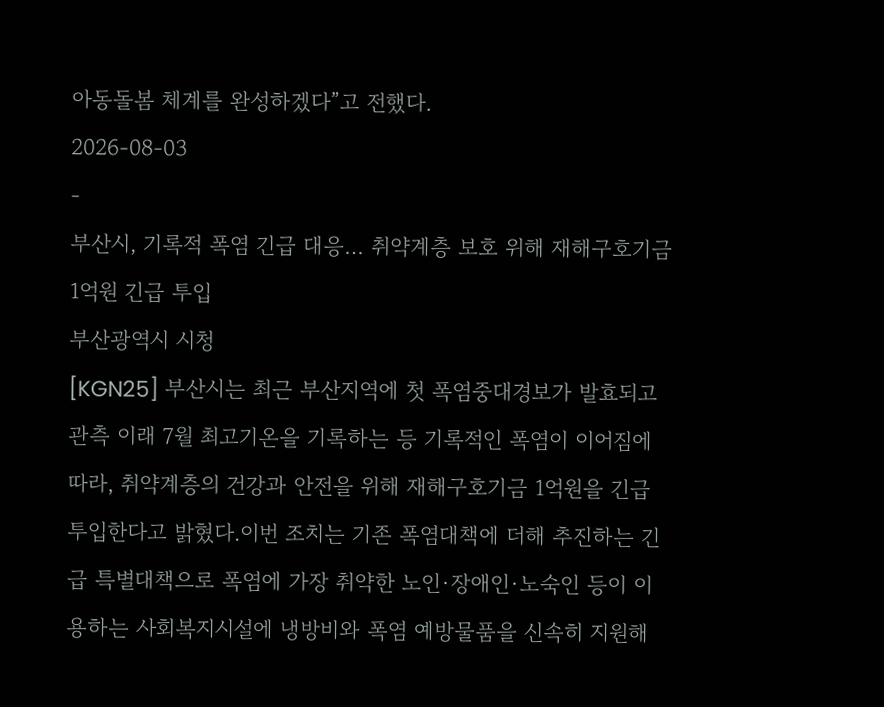아동돌봄 체계를 완성하겠다”고 전했다.
2026-08-03
-
부산시, 기록적 폭염 긴급 대응… 취약계층 보호 위해 재해구호기금 1억원 긴급 투입
부산광역시 시청
[KGN25] 부산시는 최근 부산지역에 첫 폭염중대경보가 발효되고 관측 이래 7월 최고기온을 기록하는 등 기록적인 폭염이 이어짐에 따라, 취약계층의 건강과 안전을 위해 재해구호기금 1억원을 긴급 투입한다고 밝혔다.이번 조치는 기존 폭염대책에 더해 추진하는 긴급 특별대책으로 폭염에 가장 취약한 노인·장애인·노숙인 등이 이용하는 사회복지시설에 냉방비와 폭염 예방물품을 신속히 지원해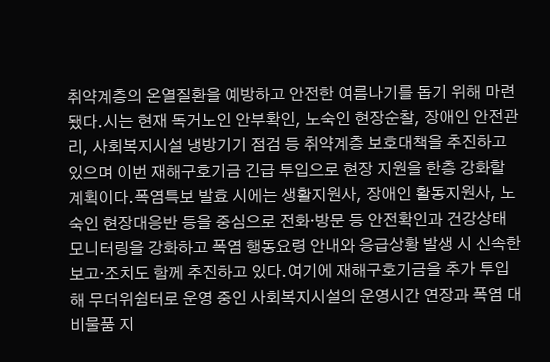취약계층의 온열질환을 예방하고 안전한 여름나기를 돕기 위해 마련됐다.시는 현재 독거노인 안부확인, 노숙인 현장순찰, 장애인 안전관리, 사회복지시설 냉방기기 점검 등 취약계층 보호대책을 추진하고 있으며 이번 재해구호기금 긴급 투입으로 현장 지원을 한층 강화할 계획이다.폭염특보 발효 시에는 생활지원사, 장애인 활동지원사, 노숙인 현장대응반 등을 중심으로 전화·방문 등 안전확인과 건강상태 모니터링을 강화하고 폭염 행동요령 안내와 응급상황 발생 시 신속한 보고·조치도 함께 추진하고 있다.여기에 재해구호기금을 추가 투입해 무더위쉼터로 운영 중인 사회복지시설의 운영시간 연장과 폭염 대비물품 지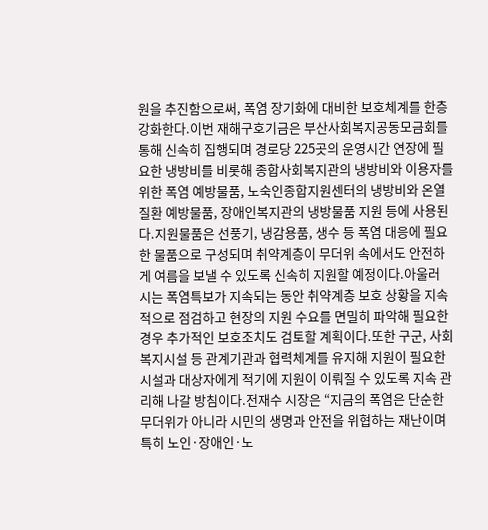원을 추진함으로써, 폭염 장기화에 대비한 보호체계를 한층 강화한다.이번 재해구호기금은 부산사회복지공동모금회를 통해 신속히 집행되며 경로당 225곳의 운영시간 연장에 필요한 냉방비를 비롯해 종합사회복지관의 냉방비와 이용자를 위한 폭염 예방물품, 노숙인종합지원센터의 냉방비와 온열질환 예방물품, 장애인복지관의 냉방물품 지원 등에 사용된다.지원물품은 선풍기, 냉감용품, 생수 등 폭염 대응에 필요한 물품으로 구성되며 취약계층이 무더위 속에서도 안전하게 여름을 보낼 수 있도록 신속히 지원할 예정이다.아울러 시는 폭염특보가 지속되는 동안 취약계층 보호 상황을 지속적으로 점검하고 현장의 지원 수요를 면밀히 파악해 필요한 경우 추가적인 보호조치도 검토할 계획이다.또한 구군, 사회복지시설 등 관계기관과 협력체계를 유지해 지원이 필요한 시설과 대상자에게 적기에 지원이 이뤄질 수 있도록 지속 관리해 나갈 방침이다.전재수 시장은 “지금의 폭염은 단순한 무더위가 아니라 시민의 생명과 안전을 위협하는 재난이며 특히 노인·장애인·노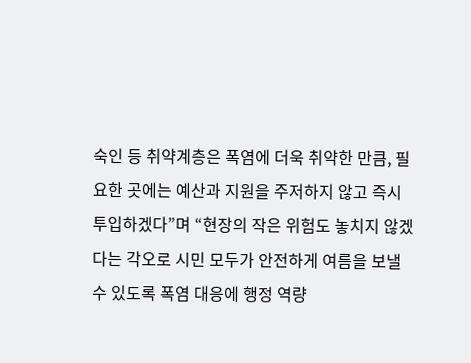숙인 등 취약계층은 폭염에 더욱 취약한 만큼, 필요한 곳에는 예산과 지원을 주저하지 않고 즉시 투입하겠다”며 “현장의 작은 위험도 놓치지 않겠다는 각오로 시민 모두가 안전하게 여름을 보낼 수 있도록 폭염 대응에 행정 역량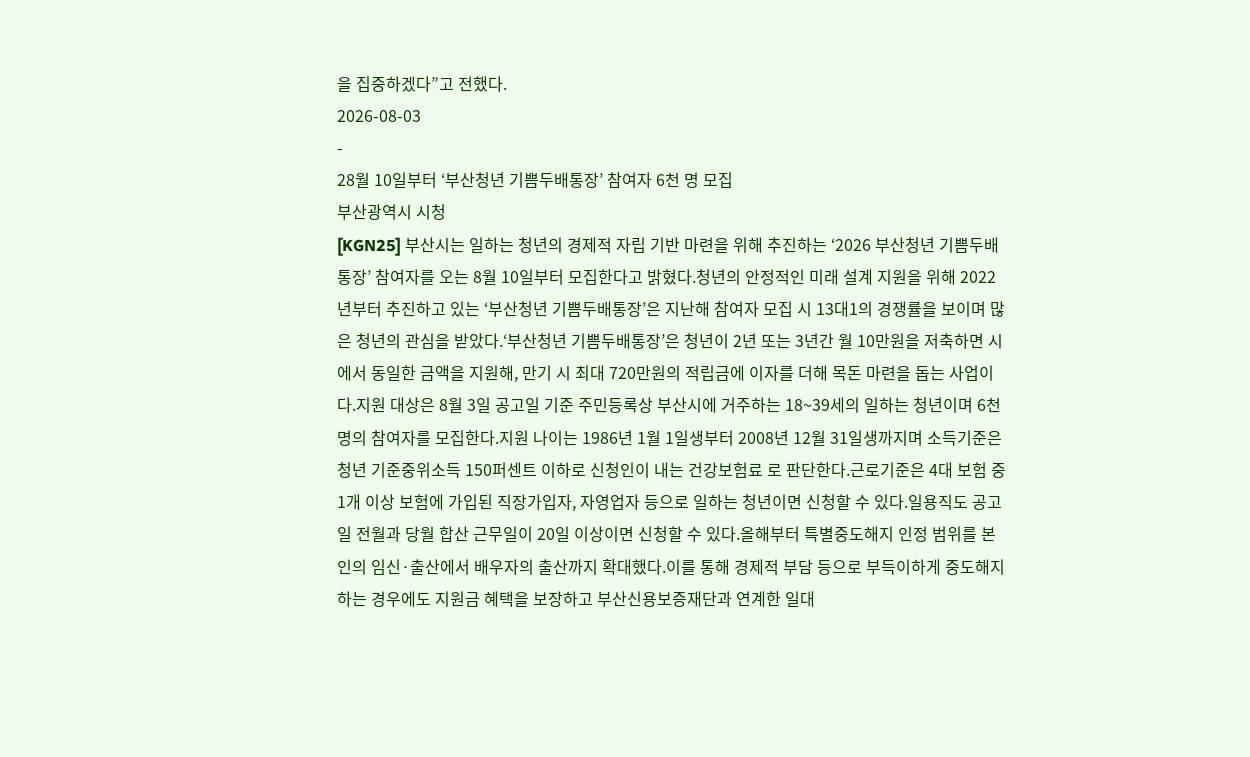을 집중하겠다”고 전했다.
2026-08-03
-
28월 10일부터 ‘부산청년 기쁨두배통장’ 참여자 6천 명 모집
부산광역시 시청
[KGN25] 부산시는 일하는 청년의 경제적 자립 기반 마련을 위해 추진하는 ‘2026 부산청년 기쁨두배통장’ 참여자를 오는 8월 10일부터 모집한다고 밝혔다.청년의 안정적인 미래 설계 지원을 위해 2022년부터 추진하고 있는 ‘부산청년 기쁨두배통장’은 지난해 참여자 모집 시 13대1의 경쟁률을 보이며 많은 청년의 관심을 받았다.‘부산청년 기쁨두배통장’은 청년이 2년 또는 3년간 월 10만원을 저축하면 시에서 동일한 금액을 지원해, 만기 시 최대 720만원의 적립금에 이자를 더해 목돈 마련을 돕는 사업이다.지원 대상은 8월 3일 공고일 기준 주민등록상 부산시에 거주하는 18~39세의 일하는 청년이며 6천 명의 참여자를 모집한다.지원 나이는 1986년 1월 1일생부터 2008년 12월 31일생까지며 소득기준은 청년 기준중위소득 150퍼센트 이하로 신청인이 내는 건강보험료 로 판단한다.근로기준은 4대 보험 중 1개 이상 보험에 가입된 직장가입자, 자영업자 등으로 일하는 청년이면 신청할 수 있다.일용직도 공고일 전월과 당월 합산 근무일이 20일 이상이면 신청할 수 있다.올해부터 특별중도해지 인정 범위를 본인의 임신·출산에서 배우자의 출산까지 확대했다.이를 통해 경제적 부담 등으로 부득이하게 중도해지하는 경우에도 지원금 혜택을 보장하고 부산신용보증재단과 연계한 일대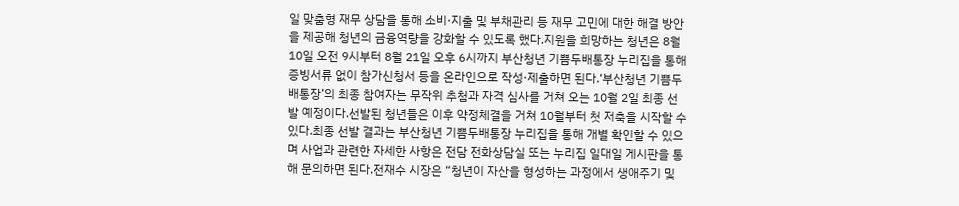일 맞춤형 재무 상담을 통해 소비·지출 및 부채관리 등 재무 고민에 대한 해결 방안을 제공해 청년의 금융역량을 강화할 수 있도록 했다.지원을 희망하는 청년은 8월 10일 오전 9시부터 8월 21일 오후 6시까지 부산청년 기쁨두배통장 누리집을 통해 증빙서류 없이 참가신청서 등을 온라인으로 작성·제출하면 된다.‘부산청년 기쁨두배통장’의 최종 참여자는 무작위 추첨과 자격 심사를 거쳐 오는 10월 2일 최종 선발 예정이다.선발된 청년들은 이후 약정체결을 거쳐 10월부터 첫 저축을 시작할 수 있다.최종 선발 결과는 부산청년 기쁨두배통장 누리집을 통해 개별 확인할 수 있으며 사업과 관련한 자세한 사항은 전담 전화상담실 또는 누리집 일대일 게시판을 통해 문의하면 된다.전재수 시장은 “청년이 자산을 형성하는 과정에서 생애주기 및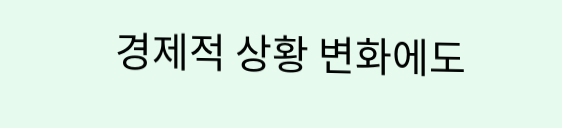경제적 상황 변화에도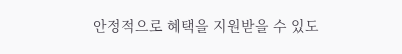안정적으로 혜택을 지원받을 수 있도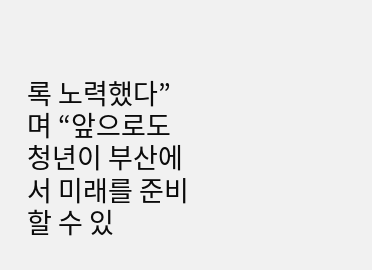록 노력했다”며 “앞으로도 청년이 부산에서 미래를 준비할 수 있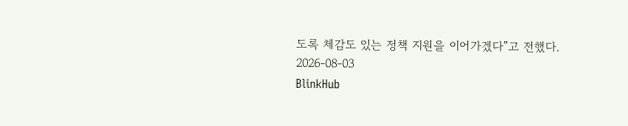도록 체감도 있는 정책 지원을 이어가겠다”고 전했다.
2026-08-03
BlinkHub